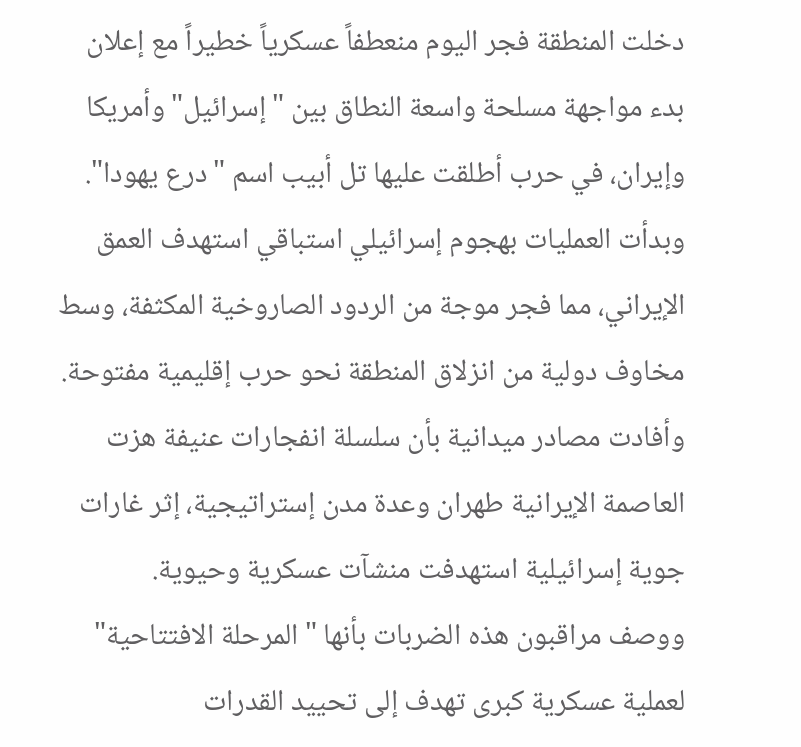دخلت المنطقة فجر اليوم منعطفاً عسكرياً خطيراً مع إعلان بدء مواجهة مسلحة واسعة النطاق بين "إسرائيل" وأمريكا وإيران، في حرب أطلقت عليها تل أبيب اسم "درع يهودا". وبدأت العمليات بهجوم إسرائيلي استباقي استهدف العمق الإيراني، مما فجر موجة من الردود الصاروخية المكثفة، وسط مخاوف دولية من انزلاق المنطقة نحو حرب إقليمية مفتوحة.
وأفادت مصادر ميدانية بأن سلسلة انفجارات عنيفة هزت العاصمة الإيرانية طهران وعدة مدن إستراتيجية، إثر غارات جوية إسرائيلية استهدفت منشآت عسكرية وحيوية.
ووصف مراقبون هذه الضربات بأنها "المرحلة الافتتاحية" لعملية عسكرية كبرى تهدف إلى تحييد القدرات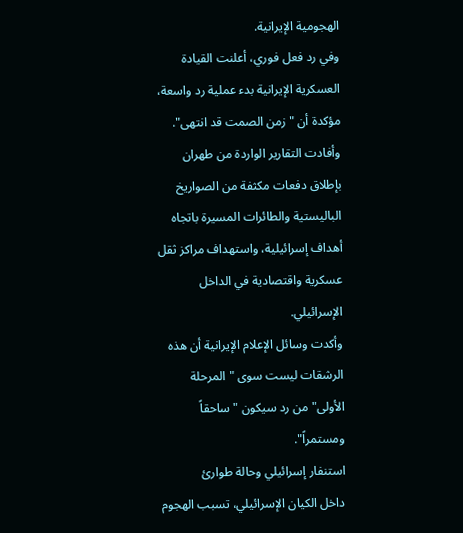الهجومية الإيرانية.
وفي رد فعل فوري، أعلنت القيادة العسكرية الإيرانية بدء عملية رد واسعة، مؤكدة أن "زمن الصمت قد انتهى".
وأفادت التقارير الواردة من طهران بإطلاق دفعات مكثفة من الصواريخ الباليستية والطائرات المسيرة باتجاه أهداف إسرائيلية، واستهداف مراكز ثقل عسكرية واقتصادية في الداخل الإسرائيلي.
وأكدت وسائل الإعلام الإيرانية أن هذه الرشقات ليست سوى "المرحلة الأولى" من رد سيكون "ساحقاً ومستمراً".
استنفار إسرائيلي وحالة طوارئ
داخل الكيان الإسرائيلي، تسبب الهجوم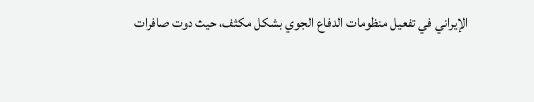الإيراني في تفعيل منظومات الدفاع الجوي بشكل مكثف، حيث دوت صافرات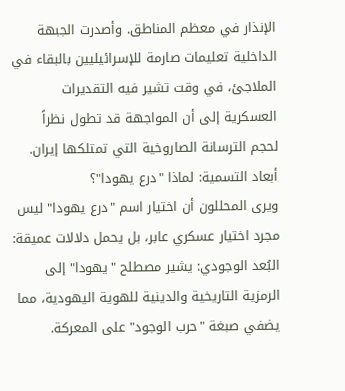الإنذار في معظم المناطق. وأصدرت الجبهة الداخلية تعليمات صارمة للإسرائيليين بالبقاء في الملاجئ، في وقت تشير فيه التقديرات العسكرية إلى أن المواجهة قد تطول نظراً لحجم الترسانة الصاروخية التي تمتلكها إيران.
أبعاد التسمية: لماذا "درع يهودا"؟
ويرى المحللون أن اختيار اسم "درع يهودا" ليس مجرد اختيار عسكري عابر، بل يحمل دلالات عميقة:
البُعد الوجودي: يشير مصطلح "يهودا" إلى الرمزية التاريخية والدينية للهوية اليهودية، مما يضفي صبغة "حرب الوجود" على المعركة.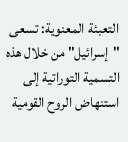التعبئة المعنوية: تسعى "إسرائيل" من خلال هذه التسمية التوراتية إلى استنهاض الروح القومية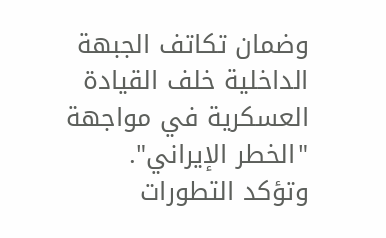وضمان تكاتف الجبهة الداخلية خلف القيادة العسكرية في مواجهة "الخطر الإيراني".
وتؤكد التطورات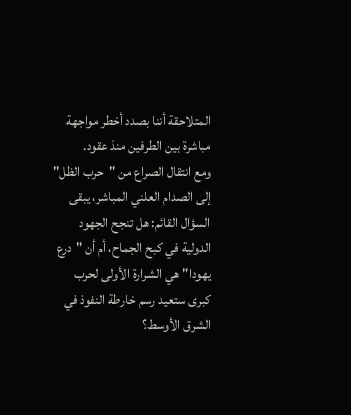المتلاحقة أننا بصدد أخطر مواجهة مباشرة بين الطرفين منذ عقود.
ومع انتقال الصراع من "حرب الظل" إلى الصدام العلني المباشر، يبقى السؤال القائم: هل تنجح الجهود الدولية في كبح الجماح، أم أن "درع يهودا" هي الشرارة الأولى لحرب كبرى ستعيد رسم خارطة النفوذ في الشرق الأوسط؟